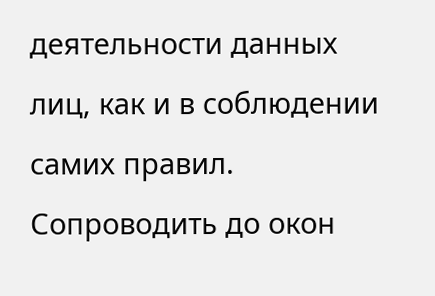деятельности данных лиц, как и в соблюдении самих правил. Сопроводить до окон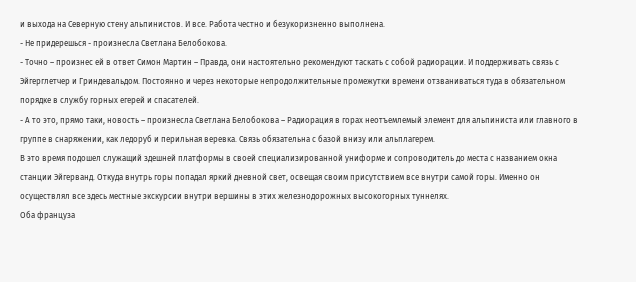и выхода на Северную стену альпинистов. И все. Работа честно и безукоризненно выполнена.
- Не придерешься - произнесла Светлана Белобокова.
- Точно – произнес ей в ответ Симон Мартин – Правда, они настоятельно рекомендуют таскать с собой радиорации. И поддерживать связь с Эйгерглетчер и Гриндевальдом. Постоянно и через некоторые непродолжительные промежутки времени отзваниваться туда в обязательном порядке в службу горных егерей и спасателей.
- А то это, прямо таки, новость – произнесла Светлана Белобокова – Радиорация в горах неотъемлемый элемент для альпиниста или главного в группе в снаряжении, как ледоруб и перильная веревка. Связь обязательна с базой внизу или альплагерем.
В это время подошел служащий здешней платформы в своей специализированной униформе и сопроводитель до места с названием окна станции Эйгерванд. Откуда внутрь горы попадал яркий дневной свет, освещая своим присутствием все внутри самой горы. Именно он осуществлял все здесь местные экскурсии внутри вершины в этих железнодорожных высокогорных туннелях.
Оба француза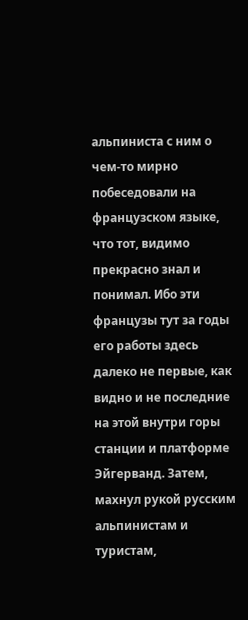альпиниста с ним о чем-то мирно побеседовали на французском языке, что тот, видимо прекрасно знал и понимал. Ибо эти французы тут за годы его работы здесь далеко не первые, как видно и не последние на этой внутри горы станции и платформе Эйгерванд. Затем, махнул рукой русским альпинистам и туристам,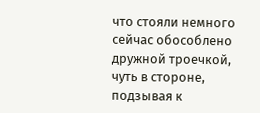что стояли немного сейчас обособлено дружной троечкой, чуть в стороне, подзывая к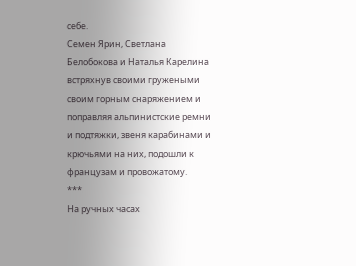себе.
Семен Ярин, Светлана Белобокова и Наталья Карелина встряхнув своими гружеными своим горным снаряжением и поправляя альпинистские ремни и подтяжки, звеня карабинами и крючьями на них, подошли к французам и провожатому.
***
На ручных часах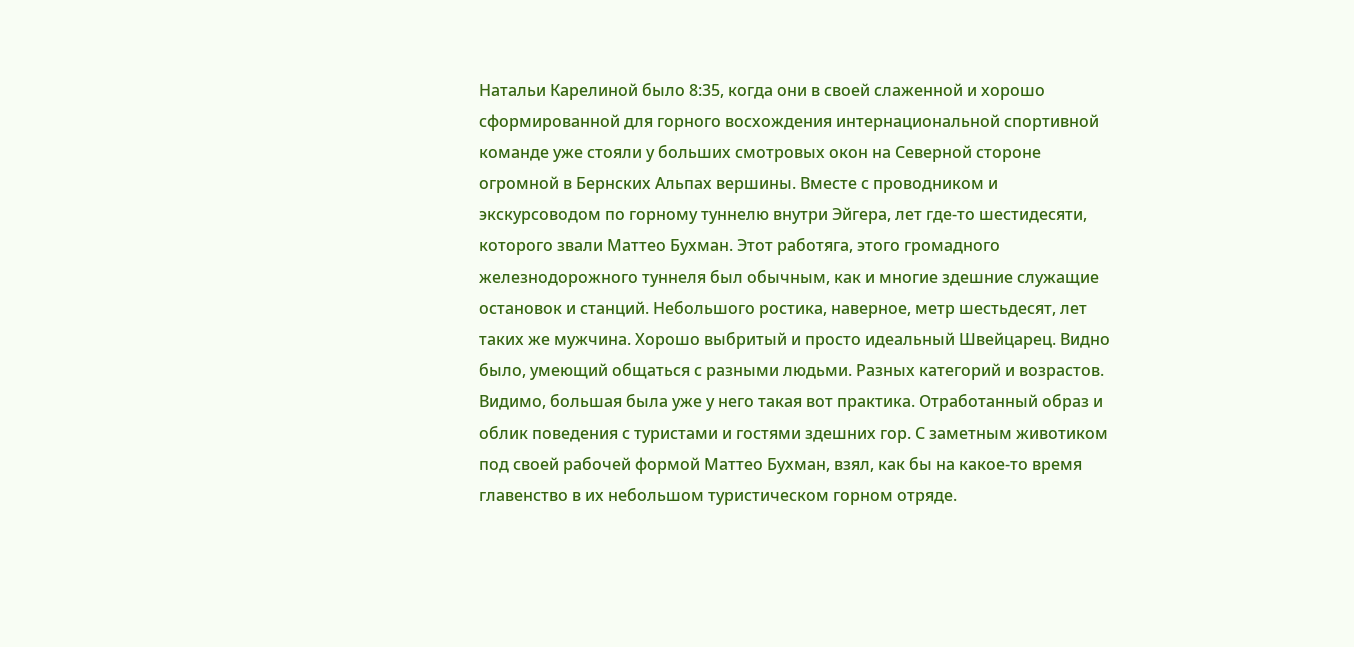Натальи Карелиной было 8:35, когда они в своей слаженной и хорошо сформированной для горного восхождения интернациональной спортивной команде уже стояли у больших смотровых окон на Северной стороне огромной в Бернских Альпах вершины. Вместе с проводником и экскурсоводом по горному туннелю внутри Эйгера, лет где-то шестидесяти, которого звали Маттео Бухман. Этот работяга, этого громадного железнодорожного туннеля был обычным, как и многие здешние служащие остановок и станций. Небольшого ростика, наверное, метр шестьдесят, лет таких же мужчина. Хорошо выбритый и просто идеальный Швейцарец. Видно было, умеющий общаться с разными людьми. Разных категорий и возрастов. Видимо, большая была уже у него такая вот практика. Отработанный образ и облик поведения с туристами и гостями здешних гор. С заметным животиком под своей рабочей формой Маттео Бухман, взял, как бы на какое-то время главенство в их небольшом туристическом горном отряде.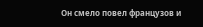Он смело повел французов и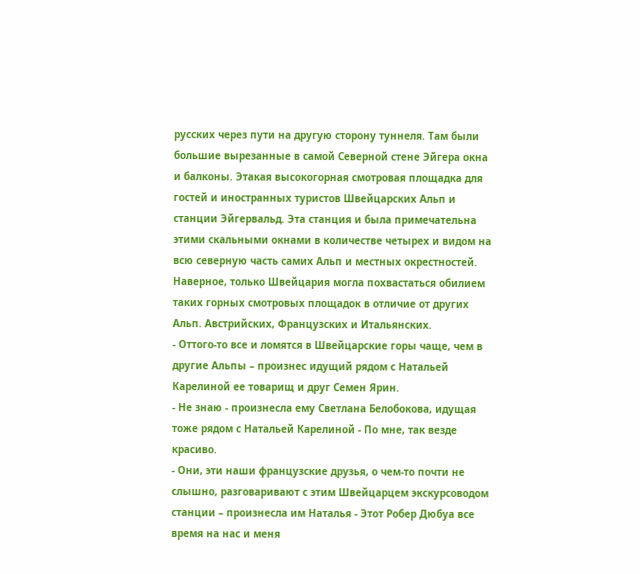русских через пути на другую сторону туннеля. Там были большие вырезанные в самой Северной стене Эйгера окна и балконы. Этакая высокогорная смотровая площадка для гостей и иностранных туристов Швейцарских Альп и станции Эйгервальд. Эта станция и была примечательна этими скальными окнами в количестве четырех и видом на всю северную часть самих Альп и местных окрестностей. Наверное, только Швейцария могла похвастаться обилием таких горных смотровых площадок в отличие от других Альп. Австрийских, Французских и Итальянских.
- Оттого-то все и ломятся в Швейцарские горы чаще, чем в другие Альпы – произнес идущий рядом с Натальей Карелиной ее товарищ и друг Семен Ярин.
- Не знаю - произнесла ему Светлана Белобокова, идущая тоже рядом с Натальей Карелиной - По мне, так везде красиво.
- Они, эти наши французские друзья, о чем-то почти не слышно, разговаривают с этим Швейцарцем экскурсоводом станции – произнесла им Наталья - Этот Робер Дюбуа все время на нас и меня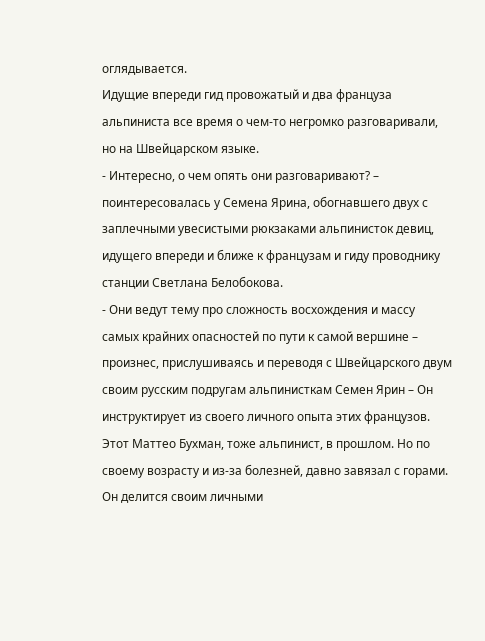оглядывается.
Идущие впереди гид провожатый и два француза альпиниста все время о чем-то негромко разговаривали, но на Швейцарском языке.
- Интересно, о чем опять они разговаривают? – поинтересовалась у Семена Ярина, обогнавшего двух с заплечными увесистыми рюкзаками альпинисток девиц, идущего впереди и ближе к французам и гиду проводнику станции Светлана Белобокова.
- Они ведут тему про сложность восхождения и массу самых крайних опасностей по пути к самой вершине – произнес, прислушиваясь и переводя с Швейцарского двум своим русским подругам альпинисткам Семен Ярин – Он инструктирует из своего личного опыта этих французов. Этот Маттео Бухман, тоже альпинист, в прошлом. Но по своему возрасту и из-за болезней, давно завязал с горами. Он делится своим личными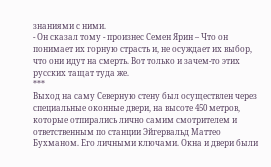знаниями с ними.
- Он сказал тому - произнес Семен Ярин – Что он понимает их горную страсть и, не осуждает их выбор, что они идут на смерть. Вот только и зачем-то этих русских тащат туда же.
***
Выход на саму Северную стену был осуществлен через специальные оконные двери, на высоте 450 метров, которые отпирались лично самим смотрителем и ответственным по станции Эйгервальд Маттео Бухманом. Его личными ключами. Окна и двери были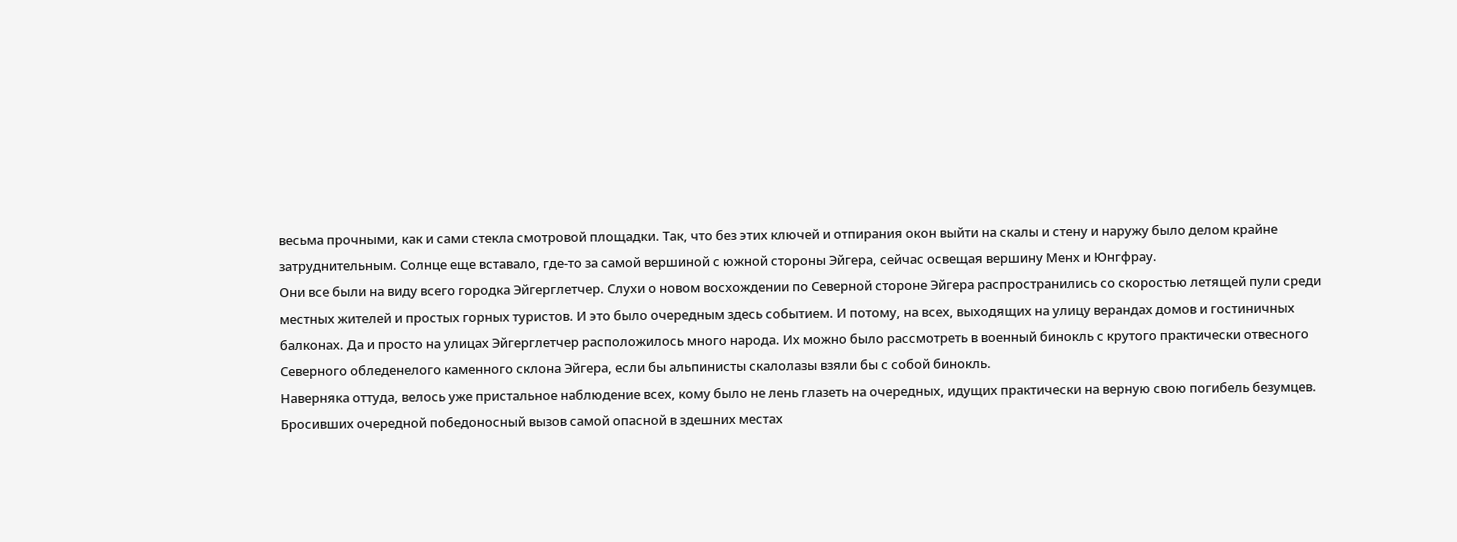весьма прочными, как и сами стекла смотровой площадки. Так, что без этих ключей и отпирания окон выйти на скалы и стену и наружу было делом крайне затруднительным. Солнце еще вставало, где-то за самой вершиной с южной стороны Эйгера, сейчас освещая вершину Менх и Юнгфрау.
Они все были на виду всего городка Эйгерглетчер. Слухи о новом восхождении по Северной стороне Эйгера распространились со скоростью летящей пули среди местных жителей и простых горных туристов. И это было очередным здесь событием. И потому, на всех, выходящих на улицу верандах домов и гостиничных балконах. Да и просто на улицах Эйгерглетчер расположилось много народа. Их можно было рассмотреть в военный бинокль с крутого практически отвесного Северного обледенелого каменного склона Эйгера, если бы альпинисты скалолазы взяли бы с собой бинокль.
Наверняка оттуда, велось уже пристальное наблюдение всех, кому было не лень глазеть на очередных, идущих практически на верную свою погибель безумцев. Бросивших очередной победоносный вызов самой опасной в здешних местах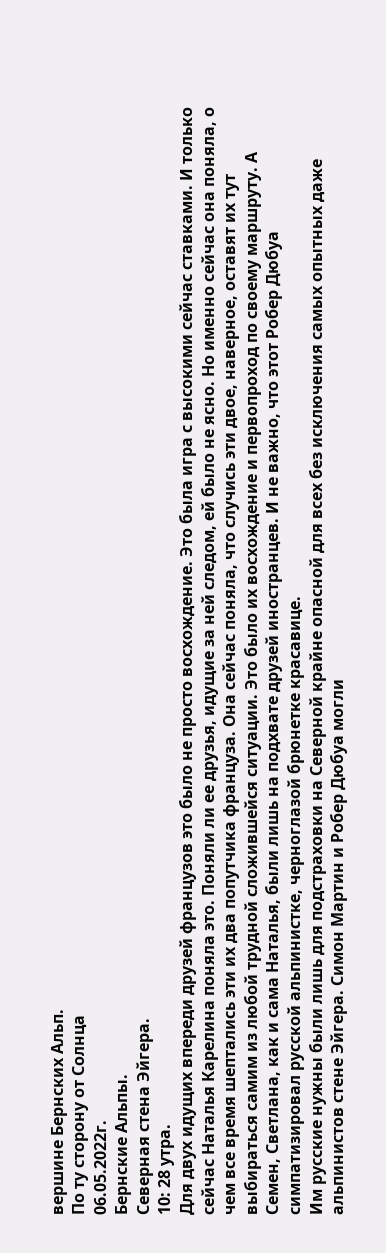вершине Бернских Альп.
По ту сторону от Солнца
06.05.2022г.
Бернские Альпы.
Северная стена Эйгера.
10: 28 утра.
Для двух идущих впереди друзей французов это было не просто восхождение. Это была игра с высокими сейчас ставками. И только сейчас Наталья Карелина поняла это. Поняли ли ее друзья, идущие за ней следом, ей было не ясно. Но именно сейчас она поняла, о чем все время шептались эти их два попутчика француза. Она сейчас поняла, что случись эти двое, наверное, оставят их тут выбираться самим из любой трудной сложившейся ситуации. Это было их восхождение и первопроход по своему маршруту. А Семен, Светлана, как и сама Наталья, были лишь на подхвате друзей иностранцев. И не важно, что этот Робер Дюбуа симпатизировал русской альпинистке, черноглазой брюнетке красавице.
Им русские нужны были лишь для подстраховки на Северной крайне опасной для всех без исключения самых опытных даже альпинистов стене Эйгера. Симон Мартин и Робер Дюбуа могли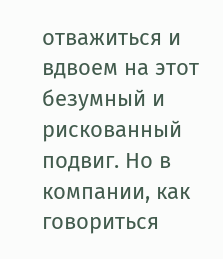отважиться и вдвоем на этот безумный и рискованный подвиг. Но в компании, как говориться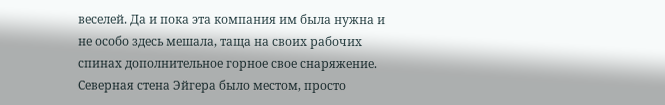веселей. Да и пока эта компания им была нужна и не особо здесь мешала, таща на своих рабочих спинах дополнительное горное свое снаряжение.
Северная стена Эйгера было местом, просто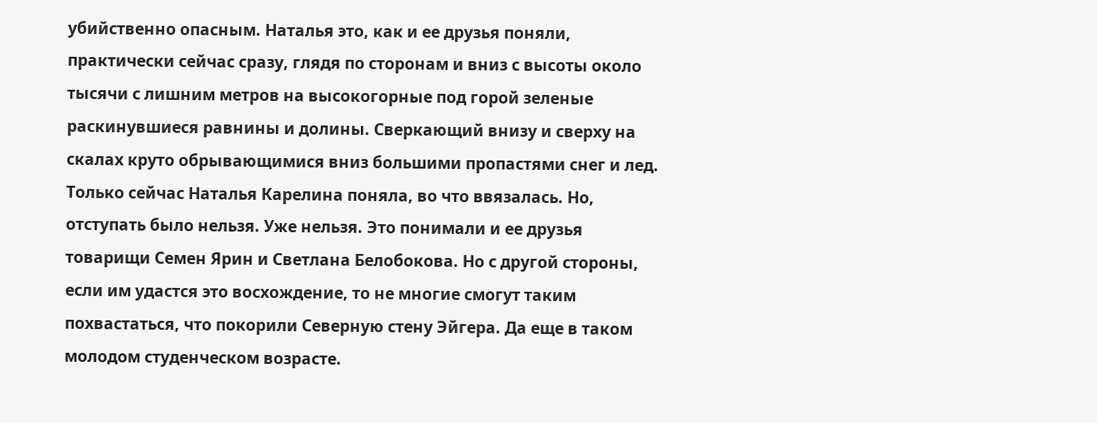убийственно опасным. Наталья это, как и ее друзья поняли, практически сейчас сразу, глядя по сторонам и вниз с высоты около тысячи с лишним метров на высокогорные под горой зеленые раскинувшиеся равнины и долины. Сверкающий внизу и сверху на скалах круто обрывающимися вниз большими пропастями снег и лед.
Только сейчас Наталья Карелина поняла, во что ввязалась. Но, отступать было нельзя. Уже нельзя. Это понимали и ее друзья товарищи Семен Ярин и Светлана Белобокова. Но с другой стороны, если им удастся это восхождение, то не многие смогут таким похвастаться, что покорили Северную стену Эйгера. Да еще в таком молодом студенческом возрасте.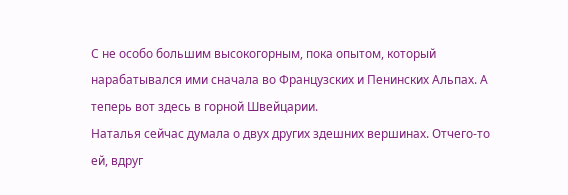С не особо большим высокогорным, пока опытом, который нарабатывался ими сначала во Французских и Пенинских Альпах. А теперь вот здесь в горной Швейцарии.
Наталья сейчас думала о двух других здешних вершинах. Отчего-то ей, вдруг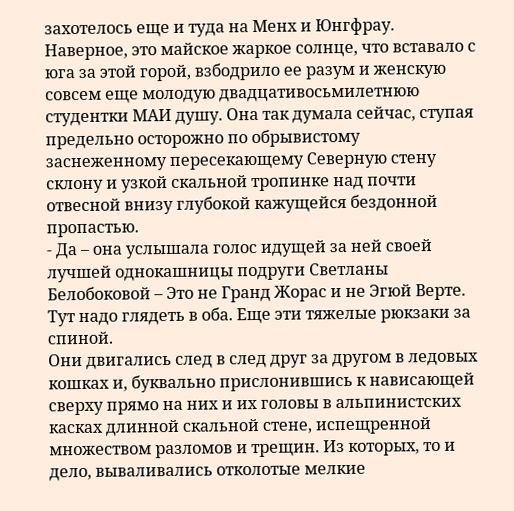захотелось еще и туда на Менх и Юнгфрау.
Наверное, это майское жаркое солнце, что вставало с юга за этой горой, взбодрило ее разум и женскую совсем еще молодую двадцативосьмилетнюю студентки МАИ душу. Она так думала сейчас, ступая предельно осторожно по обрывистому заснеженному пересекающему Северную стену склону и узкой скальной тропинке над почти отвесной внизу глубокой кажущейся бездонной пропастью.
- Да – она услышала голос идущей за ней своей лучшей однокашницы подруги Светланы Белобоковой – Это не Гранд Жорас и не Эгюй Верте. Тут надо глядеть в оба. Еще эти тяжелые рюкзаки за спиной.
Они двигались след в след друг за другом в ледовых кошках и, буквально прислонившись к нависающей сверху прямо на них и их головы в альпинистских касках длинной скальной стене, испещренной множеством разломов и трещин. Из которых, то и дело, вываливались отколотые мелкие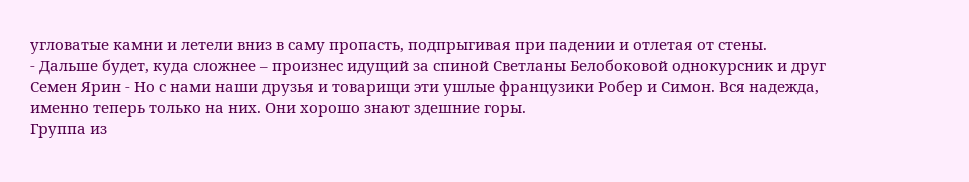угловатые камни и летели вниз в саму пропасть, подпрыгивая при падении и отлетая от стены.
- Дальше будет, куда сложнее – произнес идущий за спиной Светланы Белобоковой однокурсник и друг Семен Ярин - Но с нами наши друзья и товарищи эти ушлые французики Робер и Симон. Вся надежда, именно теперь только на них. Они хорошо знают здешние горы.
Группа из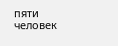пяти человек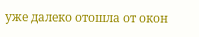уже далеко отошла от окон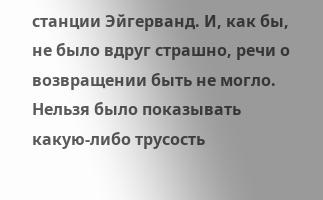станции Эйгерванд. И, как бы, не было вдруг страшно, речи о возвращении быть не могло. Нельзя было показывать какую-либо трусость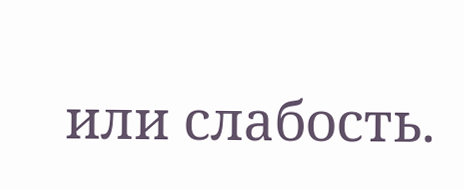или слабость.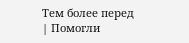Тем более перед
| Помогли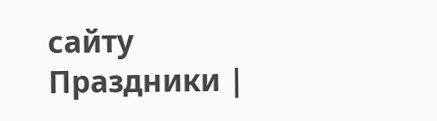сайту Праздники |